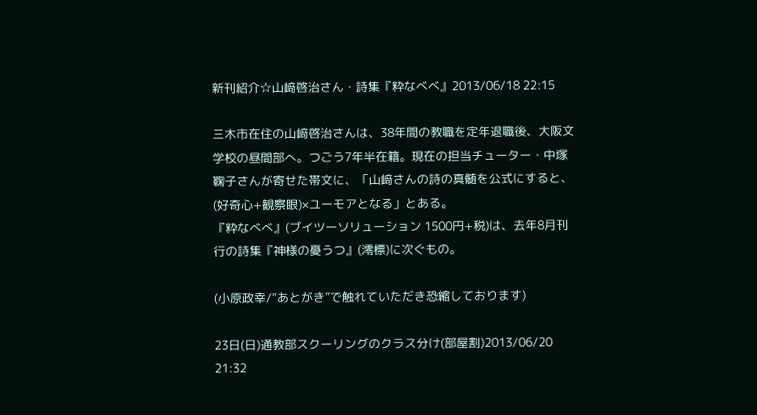新刊紹介☆山﨑啓治さん・詩集『粋なべべ』2013/06/18 22:15

三木市在住の山﨑啓治さんは、38年間の教職を定年退職後、大阪文学校の昼間部へ。つごう7年半在籍。現在の担当チューター・中塚鞠子さんが寄せた帯文に、「山﨑さんの詩の真髄を公式にすると、(好奇心+観察眼)×ユーモアとなる」とある。
『粋なべべ』(ブイツーソリューション 1500円+税)は、去年8月刊行の詩集『神様の憂うつ』(澪標)に次ぐもの。

(小原政幸/“あとがき”で触れていただき恐縮しております)

23日(日)通教部スクーリングのクラス分け(部屋割)2013/06/20 21:32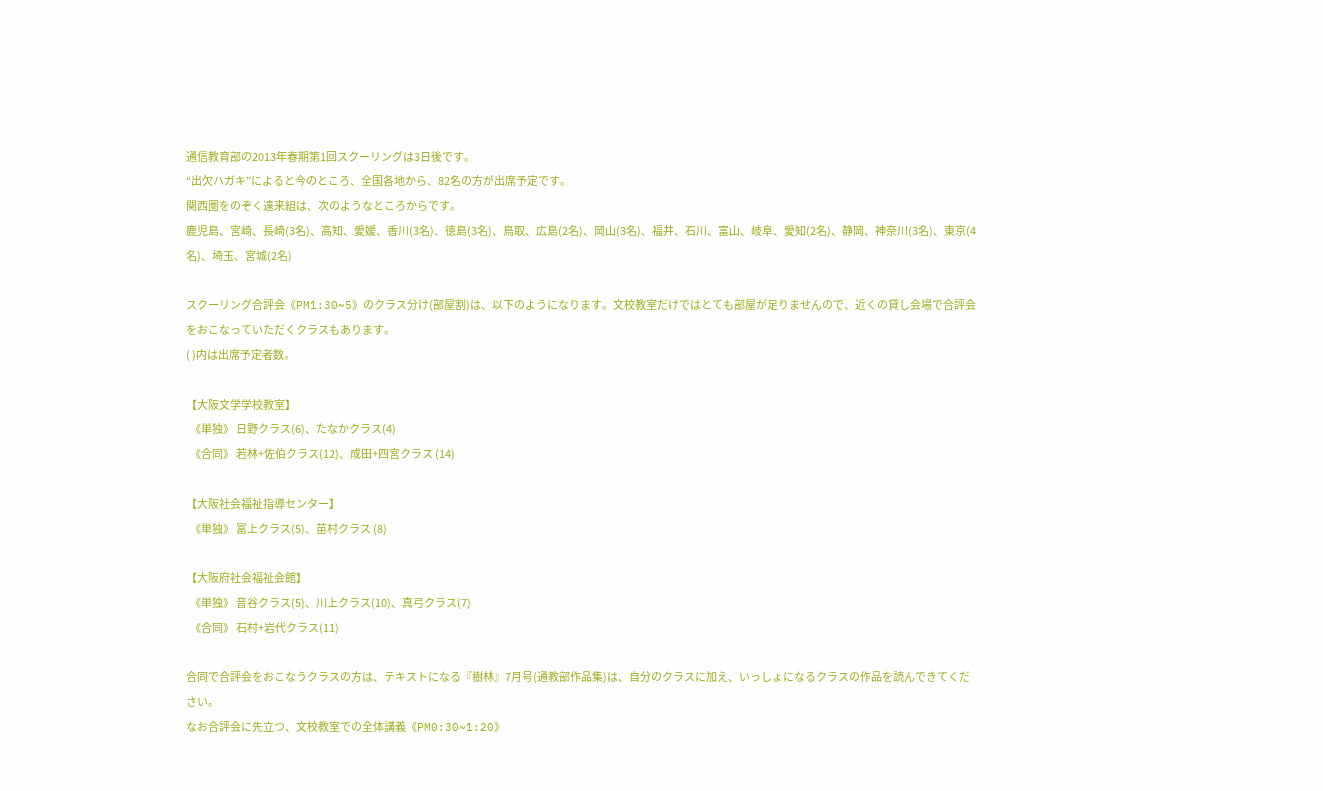通信教育部の2013年春期第1回スクーリングは3日後です。
“出欠ハガキ”によると今のところ、全国各地から、82名の方が出席予定です。
関西圏をのぞく遠来組は、次のようなところからです。
鹿児島、宮崎、長崎(3名)、高知、愛媛、香川(3名)、徳島(3名)、鳥取、広島(2名)、岡山(3名)、福井、石川、富山、岐阜、愛知(2名)、静岡、神奈川(3名)、東京(4名)、埼玉、宮城(2名)

スクーリング合評会《PM1:30~5》のクラス分け(部屋割)は、以下のようになります。文校教室だけではとても部屋が足りませんので、近くの貸し会場で合評会をおこなっていただくクラスもあります。
( )内は出席予定者数。

【大阪文学学校教室】
  《単独》 日野クラス(6)、たなかクラス(4)
  《合同》 若林+佐伯クラス(12)、成田+四宮クラス (14)

【大阪社会福祉指導センター】
  《単独》 冨上クラス(5)、苗村クラス (8)

【大阪府社会福祉会館】
  《単独》 音谷クラス(5)、川上クラス(10)、真弓クラス(7)
  《合同》 石村+岩代クラス(11)

合同で合評会をおこなうクラスの方は、テキストになる『樹林』7月号(通教部作品集)は、自分のクラスに加え、いっしょになるクラスの作品を読んできてください。
なお合評会に先立つ、文校教室での全体講義《PM0:30~1:20》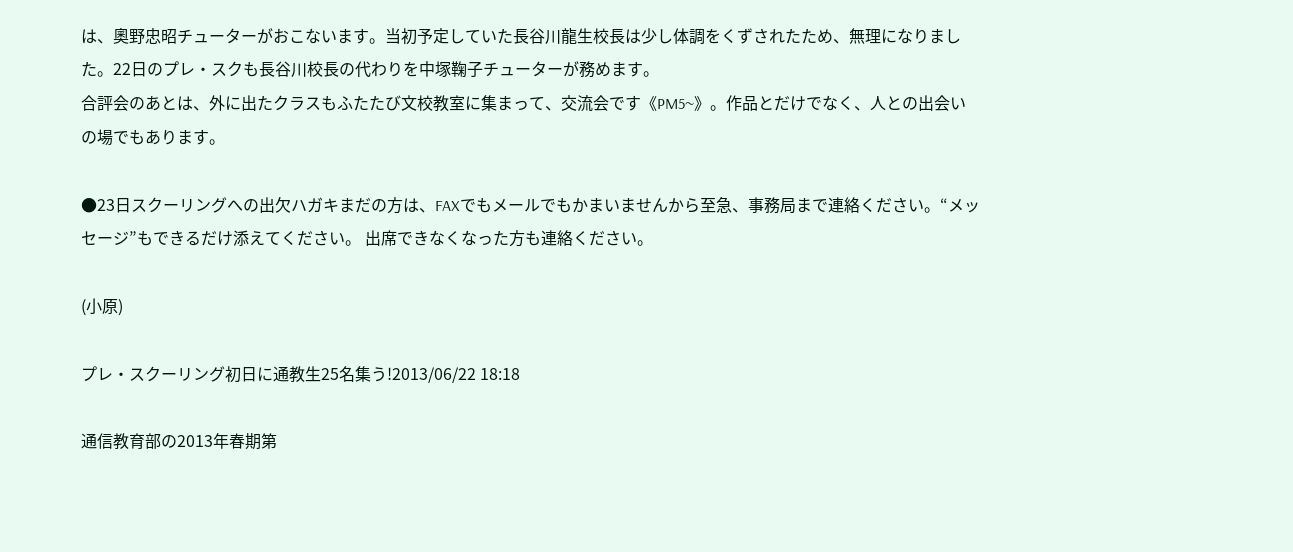は、奧野忠昭チューターがおこないます。当初予定していた長谷川龍生校長は少し体調をくずされたため、無理になりました。22日のプレ・スクも長谷川校長の代わりを中塚鞠子チューターが務めます。
合評会のあとは、外に出たクラスもふたたび文校教室に集まって、交流会です《PM5~》。作品とだけでなく、人との出会いの場でもあります。

●23日スクーリングへの出欠ハガキまだの方は、FAXでもメールでもかまいませんから至急、事務局まで連絡ください。“メッセージ”もできるだけ添えてください。 出席できなくなった方も連絡ください。

(小原)

プレ・スクーリング初日に通教生25名集う!2013/06/22 18:18

通信教育部の2013年春期第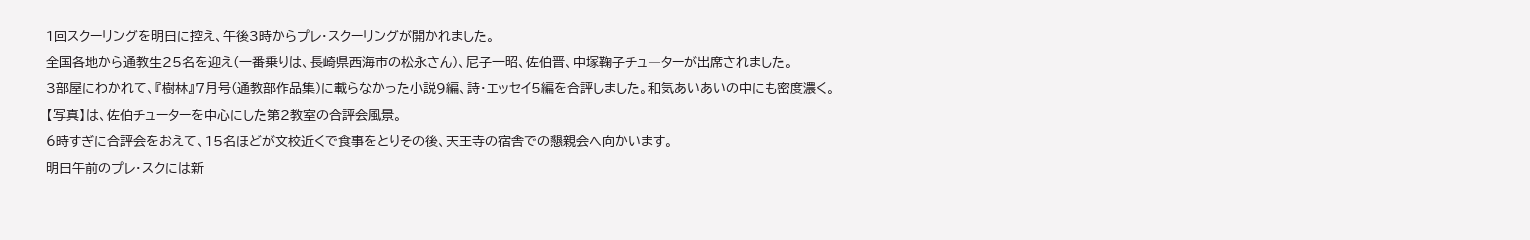1回スクーリングを明日に控え、午後3時からプレ・スクーリングが開かれました。
全国各地から通教生25名を迎え(一番乗りは、長崎県西海市の松永さん)、尼子一昭、佐伯晋、中塚鞠子チュ―ターが出席されました。
3部屋にわかれて、『樹林』7月号(通教部作品集)に載らなかった小説9編、詩・エッセイ5編を合評しました。和気あいあいの中にも密度濃く。
【写真】は、佐伯チューターを中心にした第2教室の合評会風景。
6時すぎに合評会をおえて、15名ほどが文校近くで食事をとりその後、天王寺の宿舎での懇親会へ向かいます。
明日午前のプレ・スクには新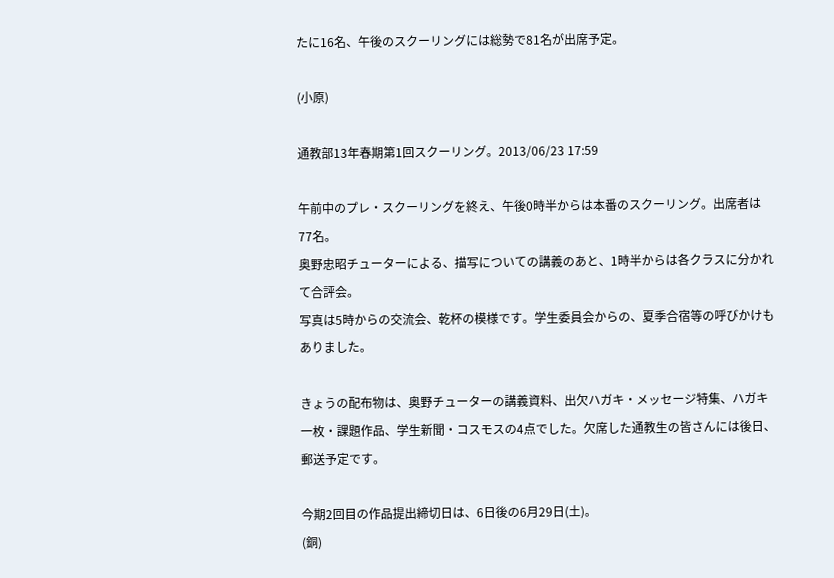たに16名、午後のスクーリングには総勢で81名が出席予定。

(小原)

通教部13年春期第1回スクーリング。2013/06/23 17:59

午前中のプレ・スクーリングを終え、午後0時半からは本番のスクーリング。出席者は77名。
奥野忠昭チューターによる、描写についての講義のあと、1時半からは各クラスに分かれて合評会。
写真は5時からの交流会、乾杯の模様です。学生委員会からの、夏季合宿等の呼びかけもありました。

きょうの配布物は、奥野チューターの講義資料、出欠ハガキ・メッセージ特集、ハガキ一枚・課題作品、学生新聞・コスモスの4点でした。欠席した通教生の皆さんには後日、郵送予定です。

今期2回目の作品提出締切日は、6日後の6月29日(土)。
(銅)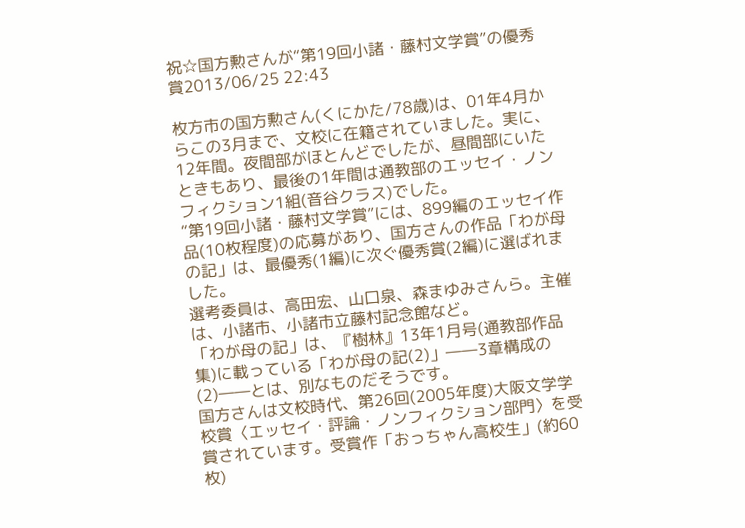祝☆国方勲さんが“第19回小諸・藤村文学賞”の優秀賞2013/06/25 22:43

枚方市の国方勲さん(くにかた/78歳)は、01年4月からこの3月まで、文校に在籍されていました。実に、12年間。夜間部がほとんどでしたが、昼間部にいたときもあり、最後の1年間は通教部のエッセイ・ノンフィクション1組(音谷クラス)でした。
“第19回小諸・藤村文学賞”には、899編のエッセイ作品(10枚程度)の応募があり、国方さんの作品「わが母の記」は、最優秀(1編)に次ぐ優秀賞(2編)に選ばれました。
選考委員は、高田宏、山口泉、森まゆみさんら。主催は、小諸市、小諸市立藤村記念館など。
「わが母の記」は、『樹林』13年1月号(通教部作品集)に載っている「わが母の記(2)」――3章構成の(2)――とは、別なものだそうです。
国方さんは文校時代、第26回(2005年度)大阪文学学校賞〈エッセイ・評論・ノンフィクション部門〉を受賞されています。受賞作「おっちゃん高校生」(約60枚)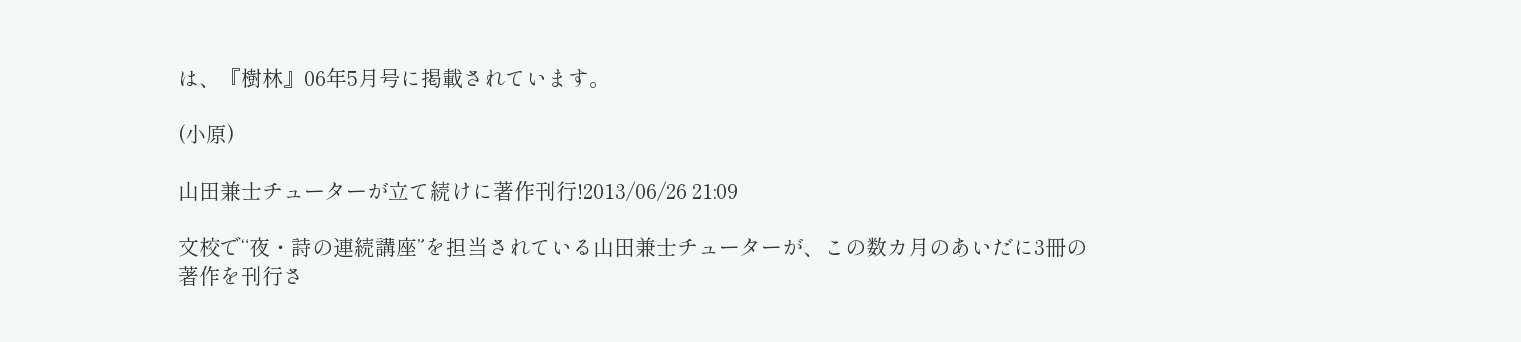は、『樹林』06年5月号に掲載されています。

(小原)

山田兼士チューターが立て続けに著作刊行!2013/06/26 21:09

文校で“夜・詩の連続講座”を担当されている山田兼士チューターが、この数カ月のあいだに3冊の著作を刊行さ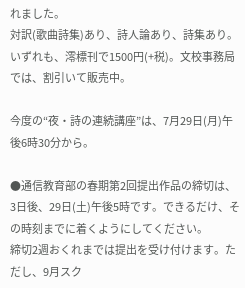れました。
対訳(歌曲詩集)あり、詩人論あり、詩集あり。
いずれも、澪標刊で1500円(+税)。文校事務局では、割引いて販売中。

今度の“夜・詩の連続講座”は、7月29日(月)午後6時30分から。

●通信教育部の春期第2回提出作品の締切は、3日後、29日(土)午後5時です。できるだけ、その時刻までに着くようにしてください。
締切2週おくれまでは提出を受け付けます。ただし、9月スク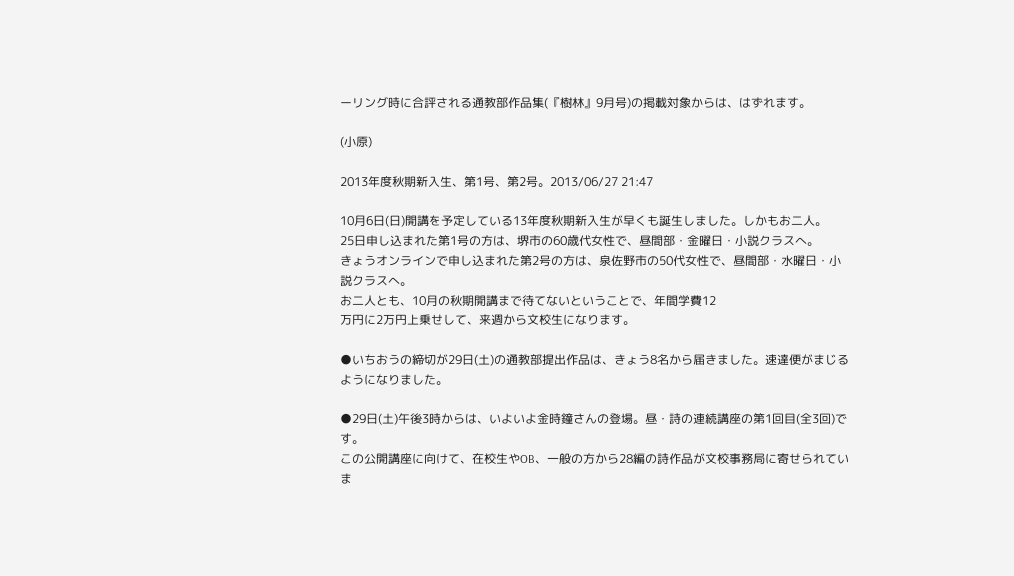ーリング時に合評される通教部作品集(『樹林』9月号)の掲載対象からは、はずれます。

(小原)

2013年度秋期新入生、第1号、第2号。2013/06/27 21:47

10月6日(日)開講を予定している13年度秋期新入生が早くも誕生しました。しかもお二人。
25日申し込まれた第1号の方は、堺市の60歳代女性で、昼間部・金曜日・小説クラスへ。
きょうオンラインで申し込まれた第2号の方は、泉佐野市の50代女性で、昼間部・水曜日・小説クラスへ。
お二人とも、10月の秋期開講まで待てないということで、年間学費12
万円に2万円上乗せして、来週から文校生になります。

●いちおうの締切が29日(土)の通教部提出作品は、きょう8名から届きました。速達便がまじるようになりました。

●29日(土)午後3時からは、いよいよ金時鐘さんの登場。昼・詩の連続講座の第1回目(全3回)です。
この公開講座に向けて、在校生やOB、一般の方から28編の詩作品が文校事務局に寄せられていま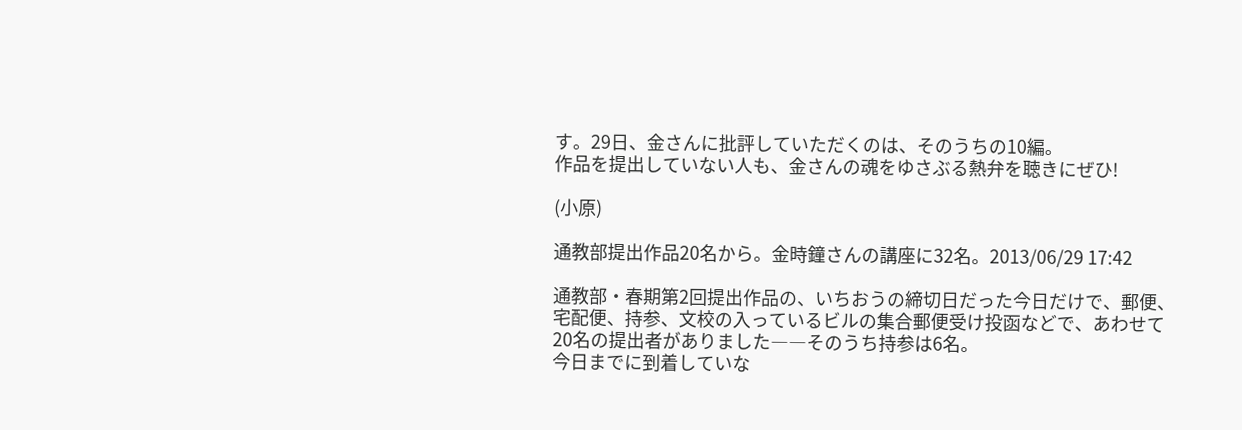す。29日、金さんに批評していただくのは、そのうちの10編。
作品を提出していない人も、金さんの魂をゆさぶる熱弁を聴きにぜひ!

(小原)

通教部提出作品20名から。金時鐘さんの講座に32名。2013/06/29 17:42

通教部・春期第2回提出作品の、いちおうの締切日だった今日だけで、郵便、宅配便、持参、文校の入っているビルの集合郵便受け投函などで、あわせて20名の提出者がありました――そのうち持参は6名。
今日までに到着していな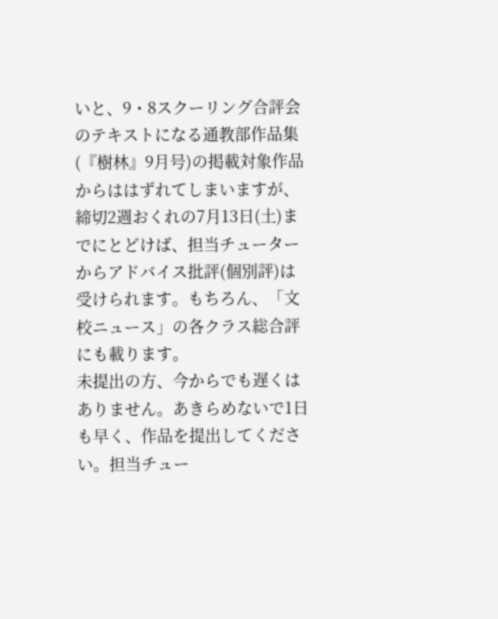いと、9・8スクーリング合評会のテキストになる通教部作品集(『樹林』9月号)の掲載対象作品からははずれてしまいますが、締切2週おくれの7月13日(土)までにとどけば、担当チューターからアドバイス批評(個別評)は受けられます。もちろん、「文校ニュース」の各クラス総合評にも載ります。
未提出の方、今からでも遅くはありません。あきらめないで1日も早く、作品を提出してください。担当チュー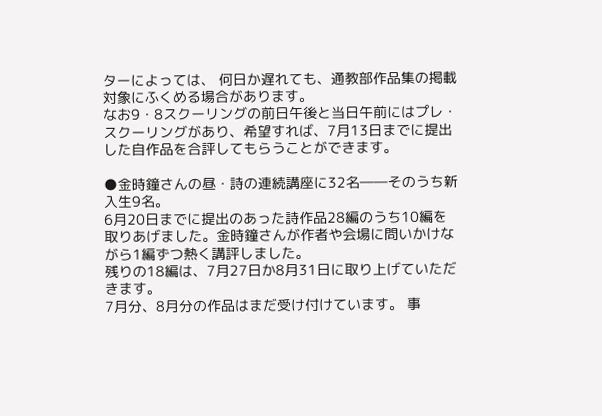ターによっては、 何日か遅れても、通教部作品集の掲載対象にふくめる場合があります。
なお9・8スクーリングの前日午後と当日午前にはプレ・スクーリングがあり、希望すれば、7月13日までに提出した自作品を合評してもらうことができます。

●金時鐘さんの昼・詩の連続講座に32名――そのうち新入生9名。
6月20日までに提出のあった詩作品28編のうち10編を取りあげました。金時鐘さんが作者や会場に問いかけながら1編ずつ熱く講評しました。
残りの18編は、7月27日か8月31日に取り上げていただきます。
7月分、8月分の作品はまだ受け付けています。 事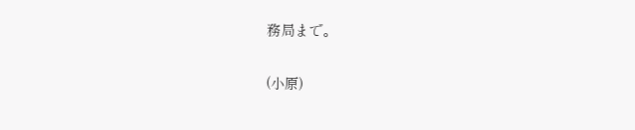務局まで。

(小原)